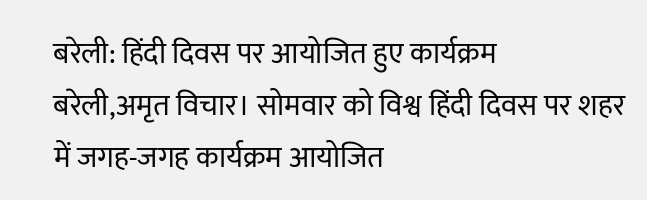बरेली: हिंदी दिवस पर आयोजित हुए कार्यक्रम
बरेली,अमृत विचार। सोमवार को विश्व हिंदी दिवस पर शहर में जगह-जगह कार्यक्रम आयोजित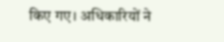किए गए। अधिकारियों ने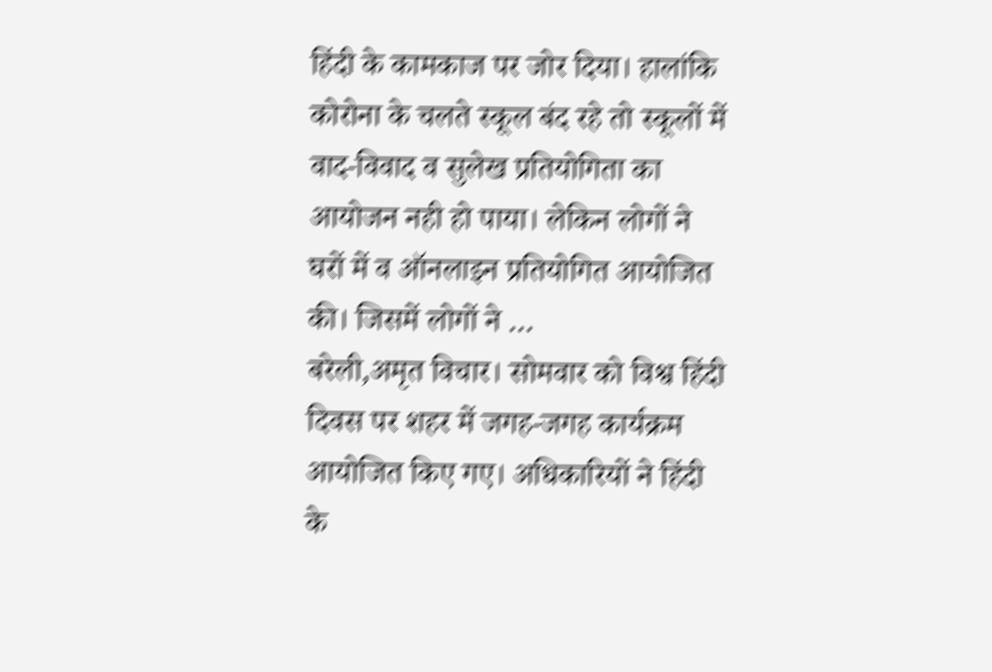हिंदी के कामकाज पर जोर दिया। हालांकि कोरोना के चलते स्कूल बंद रहे तो स्कूलों में वाद-विवाद व सुलेख प्रतियोगिता का आयोजन नही हो पाया। लेकिन लोगों ने घरों में व ऑनलाइन प्रतियोगित आयोजित की। जिसमें लोगों ने …
बरेली,अमृत विचार। सोमवार को विश्व हिंदी दिवस पर शहर में जगह-जगह कार्यक्रम आयोजित किए गए। अधिकारियों ने हिंदी के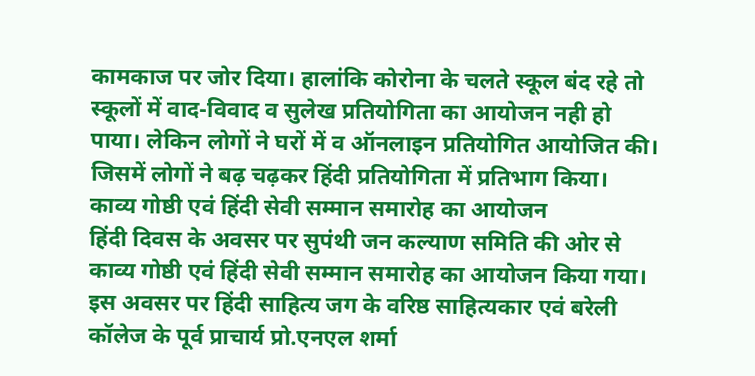कामकाज पर जोर दिया। हालांकि कोरोना के चलते स्कूल बंद रहे तो स्कूलों में वाद-विवाद व सुलेख प्रतियोगिता का आयोजन नही हो पाया। लेकिन लोगों ने घरों में व ऑनलाइन प्रतियोगित आयोजित की। जिसमें लोगों ने बढ़ चढ़कर हिंदी प्रतियोगिता में प्रतिभाग किया।
काव्य गोष्ठी एवं हिंदी सेवी सम्मान समारोह का आयोजन
हिंदी दिवस के अवसर पर सुपंथी जन कल्याण समिति की ओर से काव्य गोष्ठी एवं हिंदी सेवी सम्मान समारोह का आयोजन किया गया। इस अवसर पर हिंदी साहित्य जग के वरिष्ठ साहित्यकार एवं बरेली कॉलेज के पूर्व प्राचार्य प्रो.एनएल शर्मा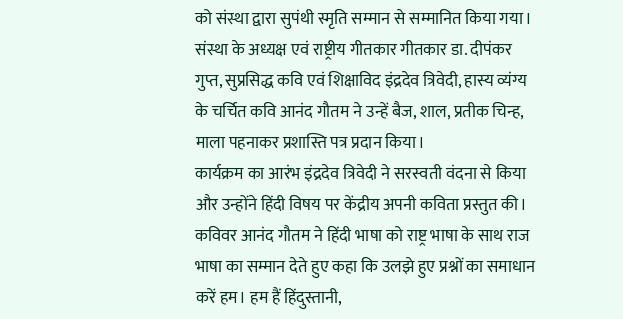को संस्था द्वारा सुपंथी स्मृति सम्मान से सम्मानित किया गया। संस्था के अध्यक्ष एवं राष्ट्रीय गीतकार गीतकार डा. दीपंकर गुप्त, सुप्रसिद्ध कवि एवं शिक्षाविद इंद्रदेव त्रिवेदी, हास्य व्यंग्य के चर्चित कवि आनंद गौतम ने उन्हें बैज, शाल, प्रतीक चिन्ह, माला पहनाकर प्रशास्ति पत्र प्रदान किया।
कार्यक्रम का आरंभ इंद्रदेव त्रिवेदी ने सरस्वती वंदना से किया और उन्होंने हिंदी विषय पर केंद्रीय अपनी कविता प्रस्तुत की। कविवर आनंद गौतम ने हिंदी भाषा को राष्ट्र भाषा के साथ राज भाषा का सम्मान देते हुए कहा कि उलझे हुए प्रश्नों का समाधान करें हम। हम हैं हिंदुस्तानी,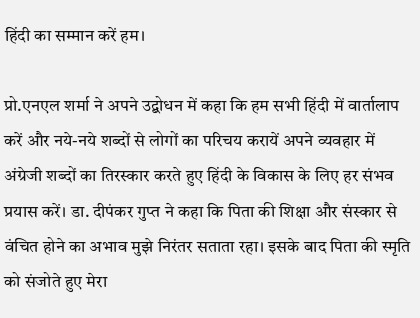हिंदी का सम्मान करें हम।

प्रो.एनएल शर्मा ने अपने उद्बोधन में कहा कि हम सभी हिंदी में वार्तालाप करें और नये-नये शब्दों से लोगों का परिचय करायें अपने व्यवहार में अंग्रेजी शब्दों का तिरस्कार करते हुए हिंदी के विकास के लिए हर संभव प्रयास करें। डा. दीपंकर गुप्त ने कहा कि पिता की शिक्षा और संस्कार से वंचित होने का अभाव मुझे निरंतर सताता रहा। इसके बाद पिता की स्मृति को संजोते हुए मेरा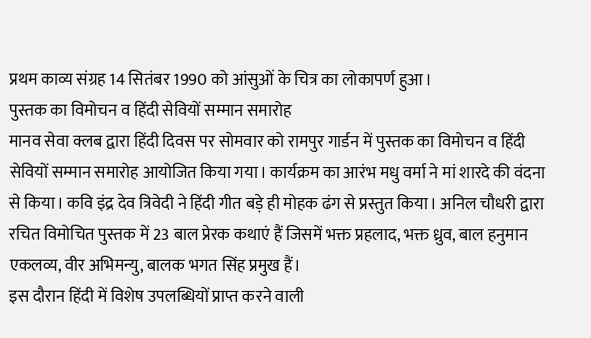प्रथम काव्य संग्रह 14 सितंबर 1990 को आंसुओं के चित्र का लोकापर्ण हुआ।
पुस्तक का विमोचन व हिंदी सेवियों सम्मान समारोह
मानव सेवा क्लब द्वारा हिंदी दिवस पर सोमवार को रामपुर गार्डन में पुस्तक का विमोचन व हिंदी सेवियों सम्मान समारोह आयोजित किया गया। कार्यक्रम का आरंभ मधु वर्मा ने मां शारदे की वंदना से किया। कवि इंद्र देव त्रिवेदी ने हिंदी गीत बड़े ही मोहक ढंग से प्रस्तुत किया। अनिल चौधरी द्वारा रचित विमोचित पुस्तक में 23 बाल प्रेरक कथाएं हैं जिसमें भक्त प्रहलाद, भक्त ध्रुव, बाल हनुमान एकलव्य, वीर अभिमन्यु, बालक भगत सिंह प्रमुख हैं।
इस दौरान हिंदी में विशेष उपलब्धियों प्राप्त करने वाली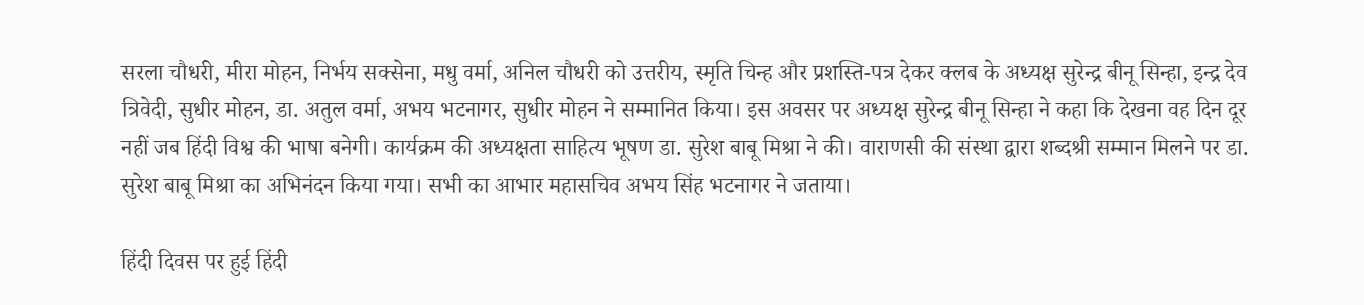सरला चौधरी, मीरा मोहन, निर्भय सक्सेना, मधु वर्मा, अनिल चौधरी को उत्तरीय, स्मृति चिन्ह और प्रशस्ति-पत्र देकर क्लब के अध्यक्ष सुरेन्द्र बीनू सिन्हा, इन्द्र देव त्रिवेदी, सुधीर मोहन, डा. अतुल वर्मा, अभय भटनागर, सुधीर मोहन ने सम्मानित किया। इस अवसर पर अध्यक्ष सुरेन्द्र बीनू सिन्हा ने कहा कि देखना वह दिन दूर नहीं जब हिंदी विश्व की भाषा बनेगी। कार्यक्रम की अध्यक्षता साहित्य भूषण डा. सुरेश बाबू मिश्रा ने की। वाराणसी की संस्था द्वारा शब्दश्री सम्मान मिलने पर डा. सुरेश बाबू मिश्रा का अभिनंदन किया गया। सभी का आभार महासचिव अभय सिंह भटनागर ने जताया।

हिंदी दिवस पर हुई हिंदी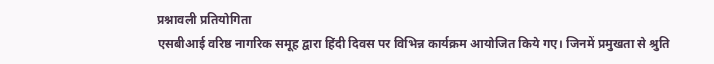प्रश्नावली प्रतियोगिता
एसबीआई वरिष्ठ नागरिक समूह द्वारा हिंदी दिवस पर विभिन्न कार्यक्रम आयोजित किये गए। जिनमें प्रमुखता से श्रुति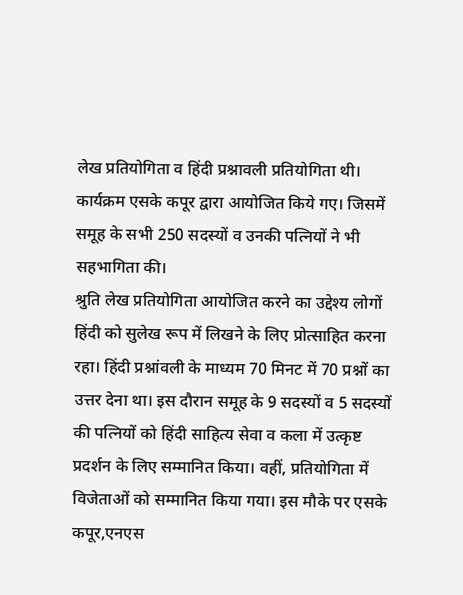लेख प्रतियोगिता व हिंदी प्रश्नावली प्रतियोगिता थी। कार्यक्रम एसके कपूर द्वारा आयोजित किये गए। जिसमें समूह के सभी 250 सदस्यों व उनकी पत्नियों ने भी सहभागिता की।
श्रुति लेख प्रतियोगिता आयोजित करने का उद्देश्य लोगों हिंदी को सुलेख रूप में लिखने के लिए प्रोत्साहित करना रहा। हिंदी प्रश्नांवली के माध्यम 70 मिनट में 70 प्रश्नों का उत्तर देना था। इस दौरान समूह के 9 सदस्यों व 5 सदस्यों की पत्नियों को हिंदी साहित्य सेवा व कला में उत्कृष्ट प्रदर्शन के लिए सम्मानित किया। वहीं, प्रतियोगिता में विजेताओं को सम्मानित किया गया। इस मौके पर एसके कपूर,एनएस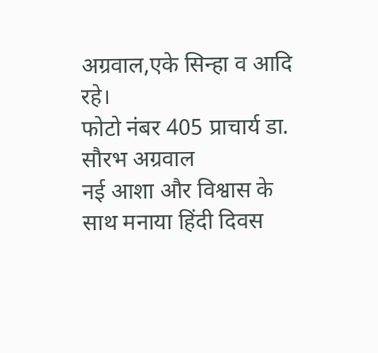अग्रवाल,एके सिन्हा व आदि रहे।
फोटो नंबर 405 प्राचार्य डा. सौरभ अग्रवाल
नई आशा और विश्वास के साथ मनाया हिंदी दिवस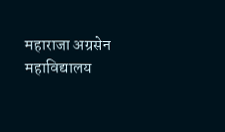महाराजा अग्रसेन महाविद्यालय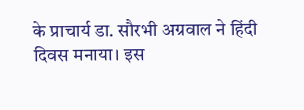के प्राचार्य डा. सौरभी अग्रवाल ने हिंदी दिवस मनाया। इस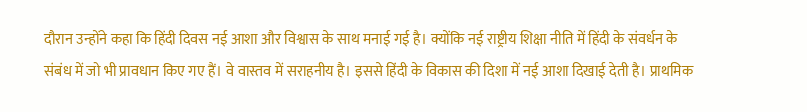दौरान उन्होंने कहा कि हिंदी दिवस नई आशा और विश्वास के साथ मनाई गई है। क्योंकि नई राष्ट्रीय शिक्षा नीति में हिंदी के संवर्धन के संबंध में जो भी प्रावधान किए गए हैं। वे वास्तव में सराहनीय है। इससे हिंदी के विकास की दिशा में नई आशा दिखाई देती है। प्राथमिक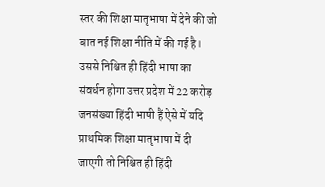स्तर की शिक्षा मातृभाषा में देने की जो बात नई शिक्षा नीति में की गई है। उससे निश्चित ही हिंदी भाषा का संवर्धन होगा उत्तर प्रदेश में 22 करोड़ जनसंख्या हिंदी भाषी हैं ऐसे में यदि प्राथमिक शिक्षा मातृभाषा में दी जाएगी तो निश्चित ही हिंदी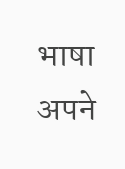भाषा अपने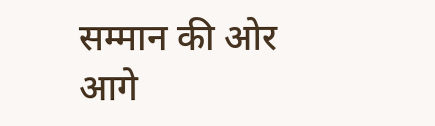सम्मान की ओर आगे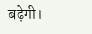बढ़ेगी।